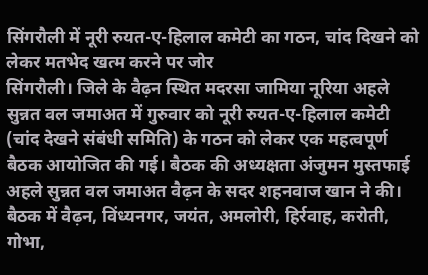सिंगरौली में नूरी रुयत-ए-हिलाल कमेटी का गठन, चांद दिखने को लेकर मतभेद खत्म करने पर जोर
सिंगरौली। जिले के वैढ़न स्थित मदरसा जामिया नूरिया अहले सुन्नत वल जमाअत में गुरुवार को नूरी रुयत-ए-हिलाल कमेटी (चांद देखने संबंधी समिति) के गठन को लेकर एक महत्वपूर्ण बैठक आयोजित की गई। बैठक की अध्यक्षता अंजुमन मुस्तफाई अहले सुन्नत वल जमाअत वैढ़न के सदर शहनवाज खान ने की।
बैठक में वैढ़न, विंध्यनगर, जयंत, अमलोरी, हिर्रवाह, करोती, गोभा,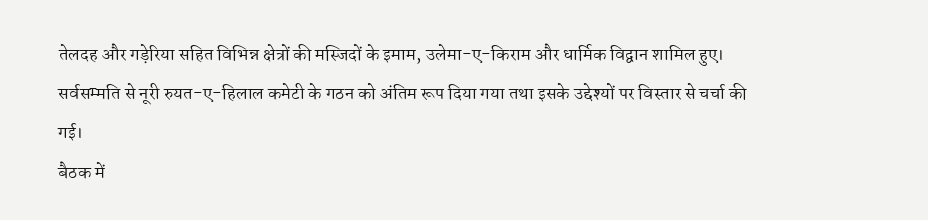तेलदह और गड़ेरिया सहित विभिन्न क्षेत्रों की मस्जिदों के इमाम, उलेमा-ए-किराम और धार्मिक विद्वान शामिल हुए। सर्वसम्मति से नूरी रुयत-ए-हिलाल कमेटी के गठन को अंतिम रूप दिया गया तथा इसके उद्देश्यों पर विस्तार से चर्चा की गई।
बैठक में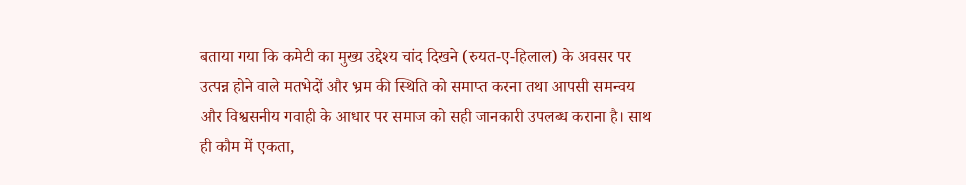बताया गया कि कमेटी का मुख्य उद्देश्य चांद दिखने (रुयत-ए-हिलाल) के अवसर पर उत्पन्न होने वाले मतभेदों और भ्रम की स्थिति को समाप्त करना तथा आपसी समन्वय और विश्वसनीय गवाही के आधार पर समाज को सही जानकारी उपलब्ध कराना है। साथ ही कौम में एकता,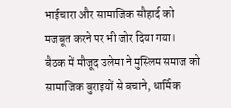भाईचारा और सामाजिक सौहार्द को मजबूत करने पर भी जोर दिया गया।
बैठक में मौजूद उलेमा ने मुस्लिम समाज को सामाजिक बुराइयों से बचाने, धार्मिक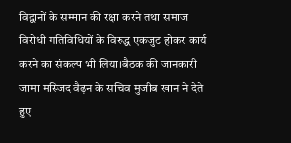विद्वानों के सम्मान की रक्षा करने तथा समाज विरोधी गतिविधियों के विरुद्ध एकजुट होकर कार्य करने का संकल्प भी लिया।बैठक की जानकारी जामा मस्जिद वैढ़न के सचिव मुजीब खान ने देते हुए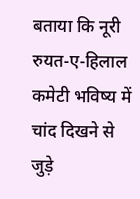बताया कि नूरी रुयत-ए-हिलाल कमेटी भविष्य में चांद दिखने से जुड़े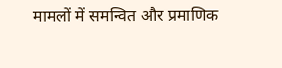मामलों में समन्वित और प्रमाणिक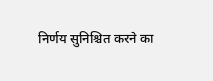निर्णय सुनिश्चित करने का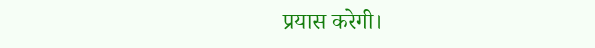प्रयास करेगी।